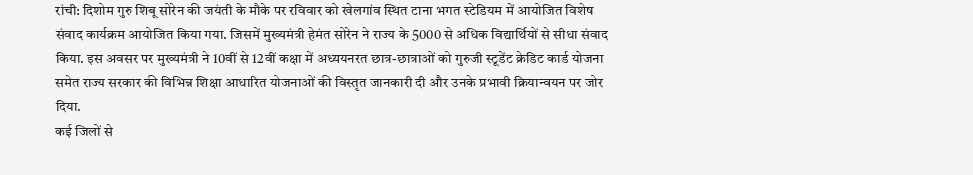रांची: दिशोम गुरु शिबू सोरेन की जयंती के मौके पर रविवार को खेलगांव स्थित टाना भगत स्टेडियम में आयोजित विशेष संवाद कार्यक्रम आयोजित किया गया. जिसमें मुख्यमंत्री हेमंत सोरेन ने राज्य के 5000 से अधिक विद्यार्थियों से सीधा संवाद किया. इस अवसर पर मुख्यमंत्री ने 10वीं से 12वीं कक्षा में अध्ययनरत छात्र-छात्राओं को गुरुजी स्टूडेंट क्रेडिट कार्ड योजना समेत राज्य सरकार की विभिन्न शिक्षा आधारित योजनाओं की विस्तृत जानकारी दी और उनके प्रभावी क्रियान्वयन पर जोर दिया.
कई जिलों से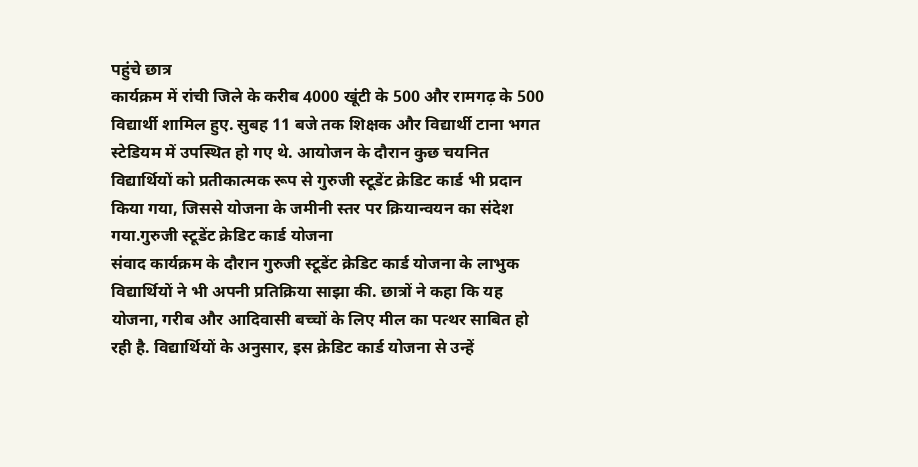पहुंचे छात्र
कार्यक्रम में रांची जिले के करीब 4000 खूंटी के 500 और रामगढ़ के 500 विद्यार्थी शामिल हुए. सुबह 11 बजे तक शिक्षक और विद्यार्थी टाना भगत स्टेडियम में उपस्थित हो गए थे. आयोजन के दौरान कुछ चयनित विद्यार्थियों को प्रतीकात्मक रूप से गुरुजी स्टूडेंट क्रेडिट कार्ड भी प्रदान किया गया, जिससे योजना के जमीनी स्तर पर क्रियान्वयन का संदेश गया.गुरुजी स्टूडेंट क्रेडिट कार्ड योजना
संवाद कार्यक्रम के दौरान गुरुजी स्टूडेंट क्रेडिट कार्ड योजना के लाभुक विद्यार्थियों ने भी अपनी प्रतिक्रिया साझा की. छात्रों ने कहा कि यह योजना, गरीब और आदिवासी बच्चों के लिए मील का पत्थर साबित हो रही है. विद्यार्थियों के अनुसार, इस क्रेडिट कार्ड योजना से उन्हें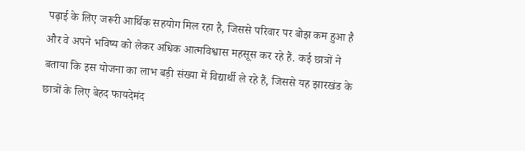पढ़ाई के लिए जरूरी आर्थिक सहयोग मिल रहा है, जिससे परिवार पर बोझ कम हुआ है और वे अपने भविष्य को लेकर अधिक आत्मविश्वास महसूस कर रहे हैं. कई छात्रों ने बताया कि इस योजना का लाभ बड़ी संख्या में विद्यार्थी ले रहे हैं, जिससे यह झारखंड के छात्रों के लिए बेहद फायदेमंद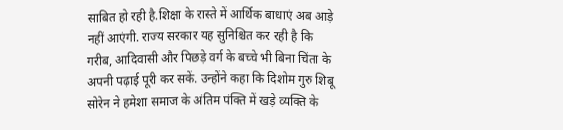साबित हो रही है.शिक्षा के रास्ते में आर्थिक बाधाएं अब आड़े नहीं आएंगी. राज्य सरकार यह सुनिश्चित कर रही है कि गरीब, आदिवासी और पिछड़े वर्ग के बच्चे भी बिना चिंता के अपनी पढ़ाई पूरी कर सकें. उन्होंने कहा कि दिशोम गुरु शिबू सोरेन ने हमेशा समाज के अंतिम पंक्ति में खड़े व्यक्ति के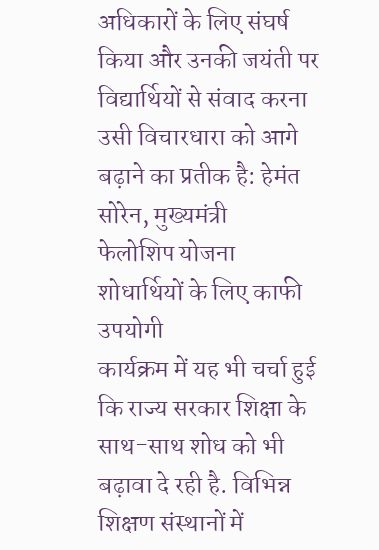अधिकारों के लिए संघर्ष किया और उनकी जयंती पर विद्यार्थियों से संवाद करना उसी विचारधारा को आगे बढ़ाने का प्रतीक है: हेमंत सोरेन, मुख्यमंत्री
फेलोशिप योजना शोधार्थियों के लिए काफी उपयोगी
कार्यक्रम में यह भी चर्चा हुई कि राज्य सरकार शिक्षा के साथ-साथ शोध को भी बढ़ावा दे रही है. विभिन्न शिक्षण संस्थानों में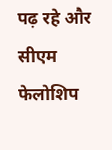पढ़ रहे और सीएम फेलोशिप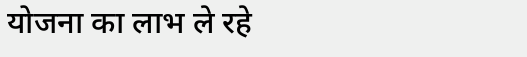योजना का लाभ ले रहे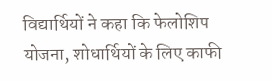विद्यार्थियों ने कहा कि फेलोशिप योजना, शोधार्थियों के लिए काफी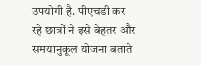उपयोगी है. पीएचडी कर रहे छात्रों ने इसे बेहतर और समयानुकूल योजना बताते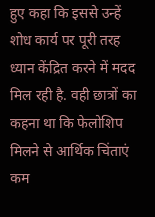हुए कहा कि इससे उन्हें शोध कार्य पर पूरी तरह ध्यान केंद्रित करने में मदद मिल रही है. वही छात्रों का कहना था कि फेलोशिप मिलने से आर्थिक चिंताएं कम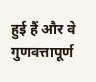हुई हैं और वे गुणवत्तापूर्ण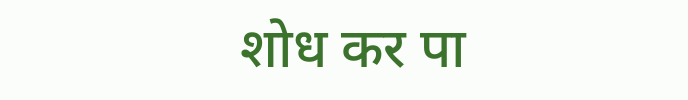शोध कर पा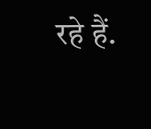रहे हैं.